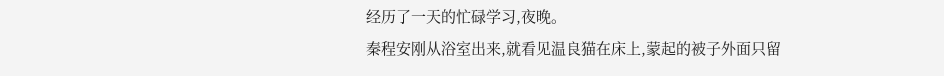经历了一天的忙碌学习,夜晚。
秦程安刚从浴室出来,就看见温良猫在床上,蒙起的被子外面只留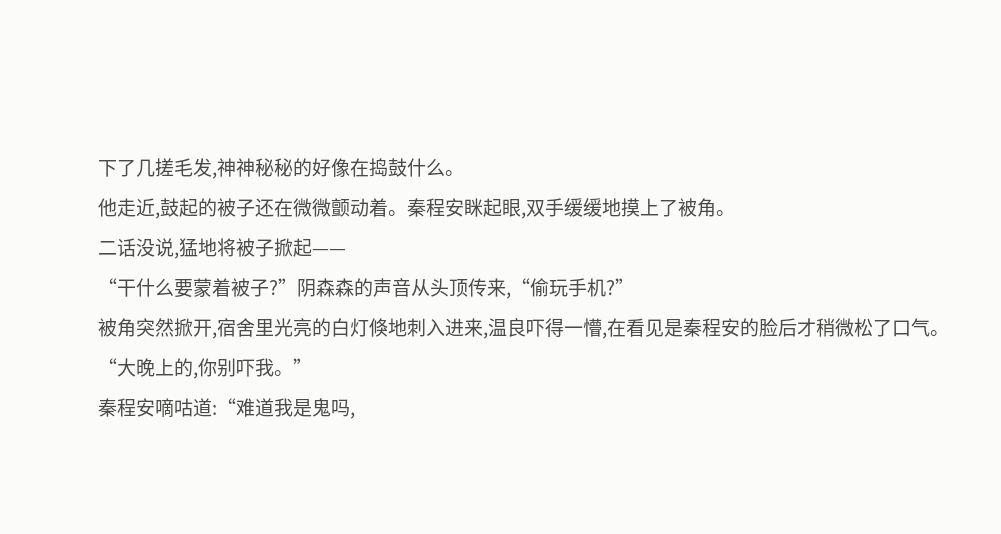下了几搓毛发,神神秘秘的好像在捣鼓什么。
他走近,鼓起的被子还在微微颤动着。秦程安眯起眼,双手缓缓地摸上了被角。
二话没说,猛地将被子掀起——
“干什么要蒙着被子?”阴森森的声音从头顶传来,“偷玩手机?”
被角突然掀开,宿舍里光亮的白灯倏地刺入进来,温良吓得一懵,在看见是秦程安的脸后才稍微松了口气。
“大晚上的,你别吓我。”
秦程安嘀咕道:“难道我是鬼吗,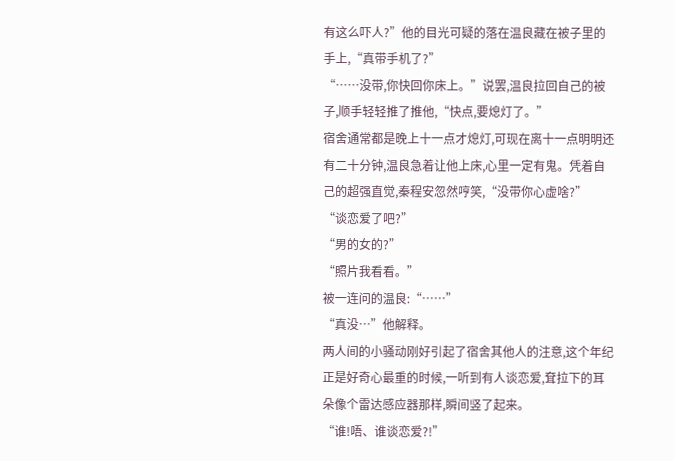有这么吓人?”他的目光可疑的落在温良藏在被子里的手上,“真带手机了?”
“……没带,你快回你床上。”说罢,温良拉回自己的被子,顺手轻轻推了推他,“快点,要熄灯了。”
宿舍通常都是晚上十一点才熄灯,可现在离十一点明明还有二十分钟,温良急着让他上床,心里一定有鬼。凭着自己的超强直觉,秦程安忽然哼笑,“没带你心虚啥?”
“谈恋爱了吧?”
“男的女的?”
“照片我看看。”
被一连问的温良:“……”
“真没…”他解释。
两人间的小骚动刚好引起了宿舍其他人的注意,这个年纪正是好奇心最重的时候,一听到有人谈恋爱,耷拉下的耳朵像个雷达感应器那样,瞬间竖了起来。
“谁!唔、谁谈恋爱?!”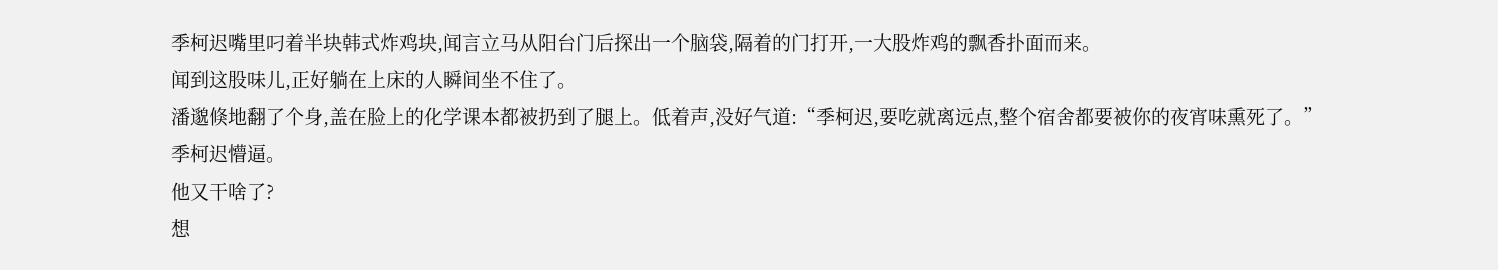季柯迟嘴里叼着半块韩式炸鸡块,闻言立马从阳台门后探出一个脑袋,隔着的门打开,一大股炸鸡的飘香扑面而来。
闻到这股味儿,正好躺在上床的人瞬间坐不住了。
潘邈倏地翻了个身,盖在脸上的化学课本都被扔到了腿上。低着声,没好气道:“季柯迟,要吃就离远点,整个宿舍都要被你的夜宵味熏死了。”
季柯迟懵逼。
他又干啥了?
想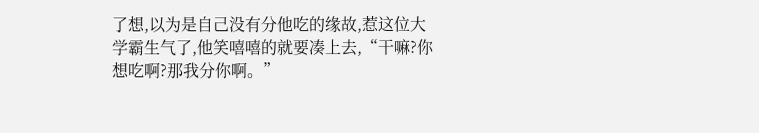了想,以为是自己没有分他吃的缘故,惹这位大学霸生气了,他笑嘻嘻的就要凑上去,“干嘛?你想吃啊?那我分你啊。”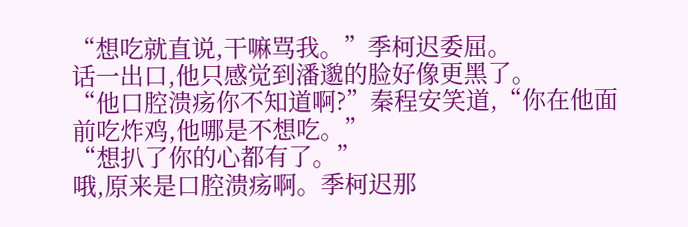“想吃就直说,干嘛骂我。”季柯迟委屈。
话一出口,他只感觉到潘邈的脸好像更黑了。
“他口腔溃疡你不知道啊?”秦程安笑道,“你在他面前吃炸鸡,他哪是不想吃。”
“想扒了你的心都有了。”
哦,原来是口腔溃疡啊。季柯迟那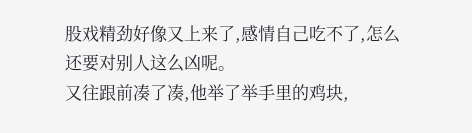股戏精劲好像又上来了,感情自己吃不了,怎么还要对别人这么凶呢。
又往跟前凑了凑,他举了举手里的鸡块,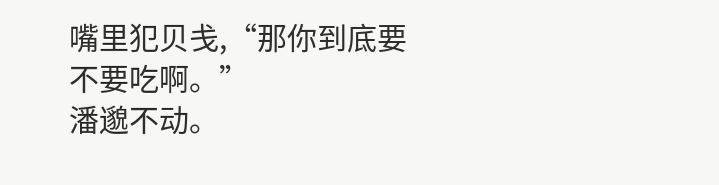嘴里犯贝戋,“那你到底要不要吃啊。”
潘邈不动。